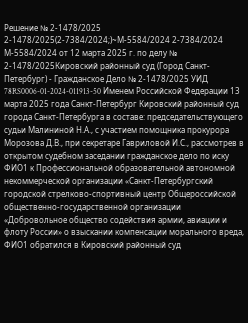Решение № 2-1478/2025 2-1478/2025(2-7384/2024;)~М-5584/2024 2-7384/2024 М-5584/2024 от 12 марта 2025 г. по делу № 2-1478/2025Кировский районный суд (Город Санкт-Петербург) - Гражданское Дело № 2-1478/2025 УИД 78RS0006-01-2024-011913-50 Именем Российской Федерации 13 марта 2025 года Санкт-Петербург Кировский районный суд города Санкт-Петербурга в составе: председательствующего судьи Малининой Н.А., с участием помощника прокурора Морозова Д.В., при секретаре Гавриловой И.С., рассмотрев в открытом судебном заседании гражданское дело по иску ФИО1 к Профессиональной образовательной автономной некоммерческой организации «Санкт-Петербургский городской стрелково-спортивный центр Общероссийской общественно-государственной организации «Добровольное общество содействия армии, авиации и флоту России» о взыскании компенсации морального вреда, ФИО1 обратился в Кировский районный суд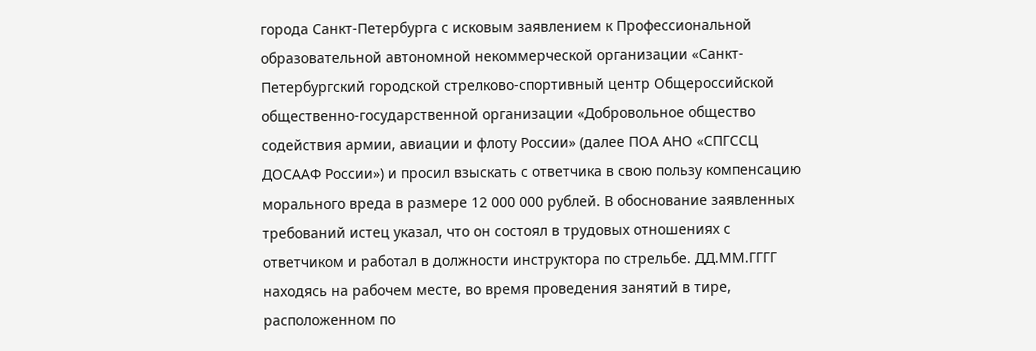города Санкт-Петербурга с исковым заявлением к Профессиональной образовательной автономной некоммерческой организации «Санкт-Петербургский городской стрелково-спортивный центр Общероссийской общественно-государственной организации «Добровольное общество содействия армии, авиации и флоту России» (далее ПОА АНО «СПГССЦ ДОСААФ России») и просил взыскать с ответчика в свою пользу компенсацию морального вреда в размере 12 000 000 рублей. В обоснование заявленных требований истец указал, что он состоял в трудовых отношениях с ответчиком и работал в должности инструктора по стрельбе. ДД.ММ.ГГГГ находясь на рабочем месте, во время проведения занятий в тире, расположенном по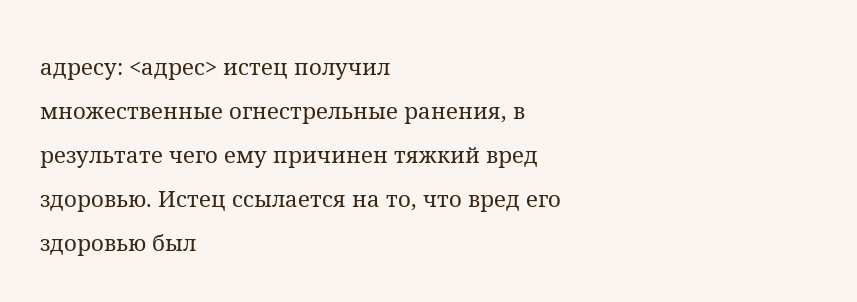адресу: <адрес> истец получил множественные огнестрельные ранения, в результате чего ему причинен тяжкий вред здоровью. Истец ссылается на то, что вред его здоровью был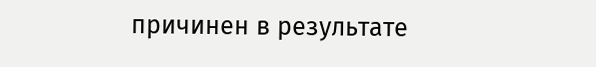причинен в результате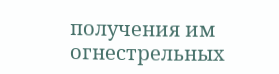получения им огнестрельных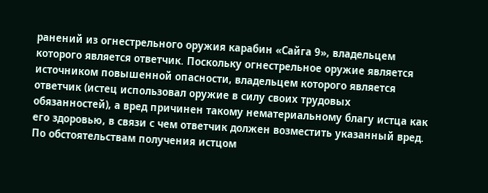ранений из огнестрельного оружия карабин «Сайга 9», владельцем которого является ответчик. Поскольку огнестрельное оружие является источником повышенной опасности, владельцем которого является ответчик (истец использовал оружие в силу своих трудовых обязанностей), а вред причинен такому нематериальному благу истца как его здоровью, в связи с чем ответчик должен возместить указанный вред. По обстоятельствам получения истцом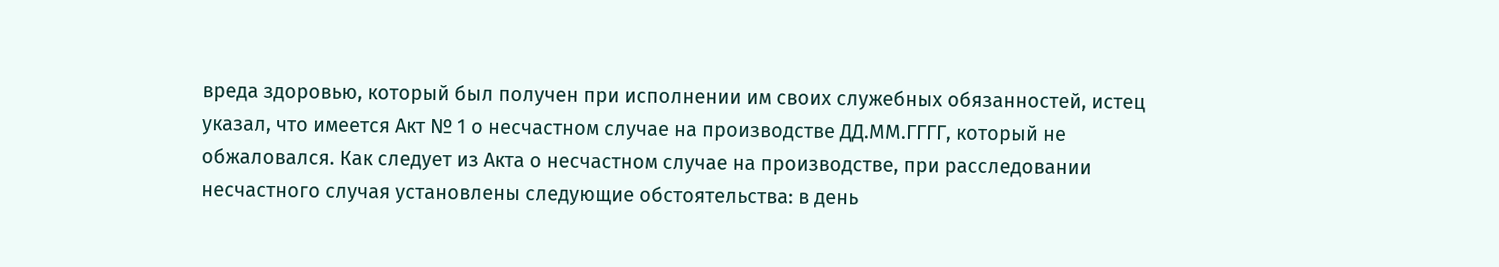вреда здоровью, который был получен при исполнении им своих служебных обязанностей, истец указал, что имеется Акт № 1 о несчастном случае на производстве ДД.ММ.ГГГГ, который не обжаловался. Как следует из Акта о несчастном случае на производстве, при расследовании несчастного случая установлены следующие обстоятельства: в день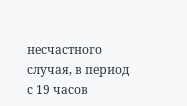несчастного случая, в период с 19 часов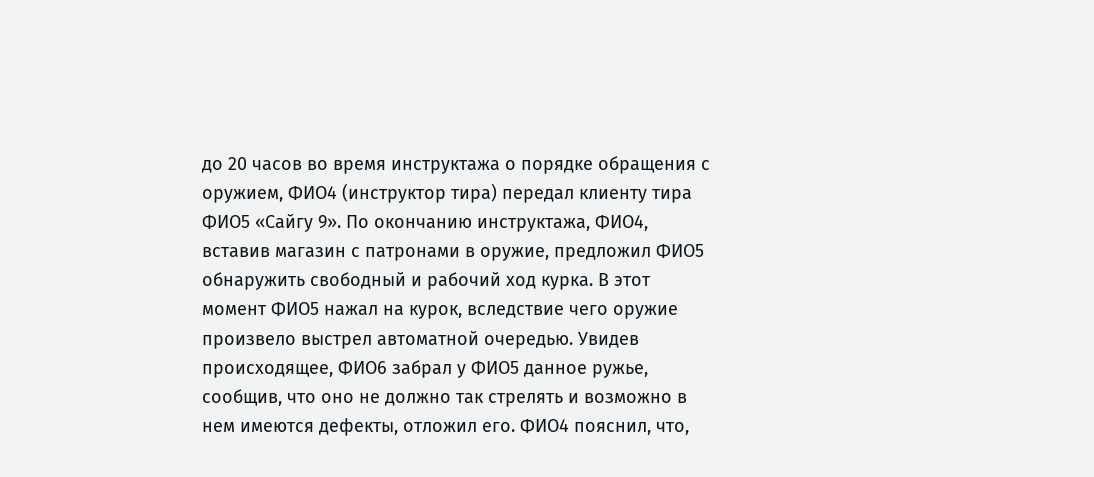до 20 часов во время инструктажа о порядке обращения с оружием, ФИО4 (инструктор тира) передал клиенту тира ФИО5 «Сайгу 9». По окончанию инструктажа, ФИО4, вставив магазин с патронами в оружие, предложил ФИО5 обнаружить свободный и рабочий ход курка. В этот момент ФИО5 нажал на курок, вследствие чего оружие произвело выстрел автоматной очередью. Увидев происходящее, ФИО6 забрал у ФИО5 данное ружье, сообщив, что оно не должно так стрелять и возможно в нем имеются дефекты, отложил его. ФИО4 пояснил, что,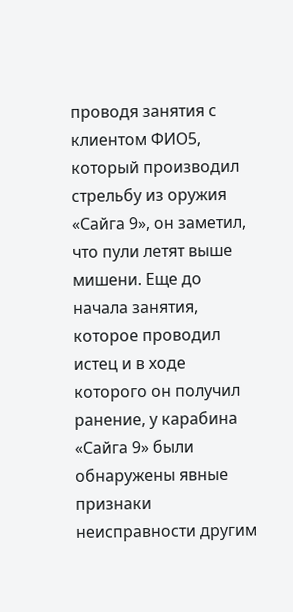проводя занятия с клиентом ФИО5, который производил стрельбу из оружия «Сайга 9», он заметил, что пули летят выше мишени. Еще до начала занятия, которое проводил истец и в ходе которого он получил ранение, у карабина «Сайга 9» были обнаружены явные признаки неисправности другим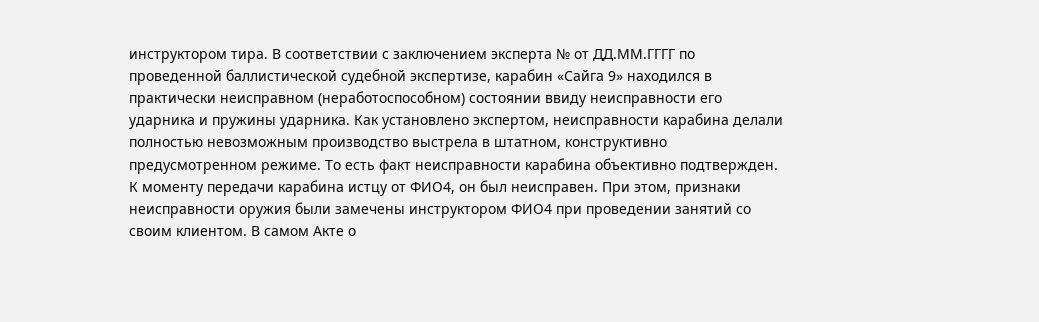инструктором тира. В соответствии с заключением эксперта № от ДД.ММ.ГГГГ по проведенной баллистической судебной экспертизе, карабин «Сайга 9» находился в практически неисправном (неработоспособном) состоянии ввиду неисправности его ударника и пружины ударника. Как установлено экспертом, неисправности карабина делали полностью невозможным производство выстрела в штатном, конструктивно предусмотренном режиме. То есть факт неисправности карабина объективно подтвержден. К моменту передачи карабина истцу от ФИО4, он был неисправен. При этом, признаки неисправности оружия были замечены инструктором ФИО4 при проведении занятий со своим клиентом. В самом Акте о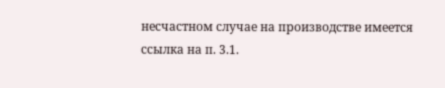несчастном случае на производстве имеется ссылка на п. 3.1.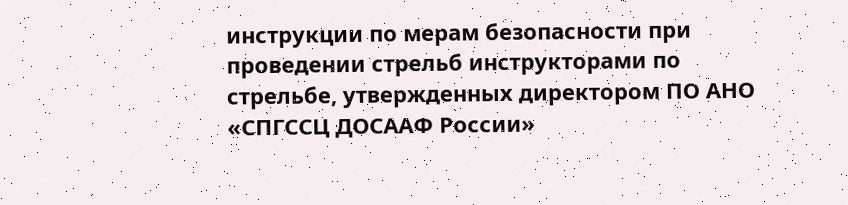инструкции по мерам безопасности при проведении стрельб инструкторами по стрельбе, утвержденных директором ПО АНО «СПГССЦ ДОСААФ России»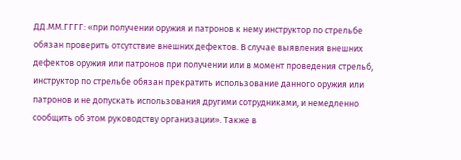ДД.ММ.ГГГГ: «при получении оружия и патронов к нему инструктор по стрельбе обязан проверить отсутствие внешних дефектов. В случае выявления внешних дефектов оружия или патронов при получении или в момент проведения стрельб, инструктор по стрельбе обязан прекратить использование данного оружия или патронов и не допускать использования другими сотрудниками, и немедленно сообщить об этом руководству организации». Также в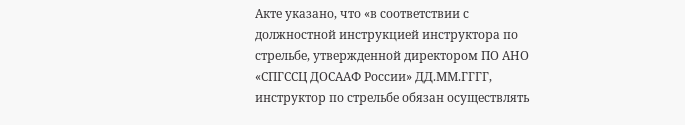Акте указано, что «в соответствии с должностной инструкцией инструктора по стрельбе, утвержденной директором ПО АНО «СПГССЦ ДОСААФ России» ДД.ММ.ГГГГ, инструктор по стрельбе обязан осуществлять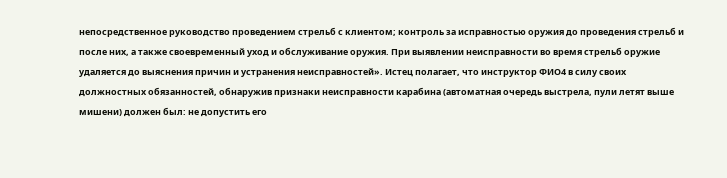непосредственное руководство проведением стрельб с клиентом; контроль за исправностью оружия до проведения стрельб и после них, а также своевременный уход и обслуживание оружия. При выявлении неисправности во время стрельб оружие удаляется до выяснения причин и устранения неисправностей». Истец полагает, что инструктор ФИО4 в силу своих должностных обязанностей, обнаружив признаки неисправности карабина (автоматная очередь выстрела, пули летят выше мишени) должен был: не допустить его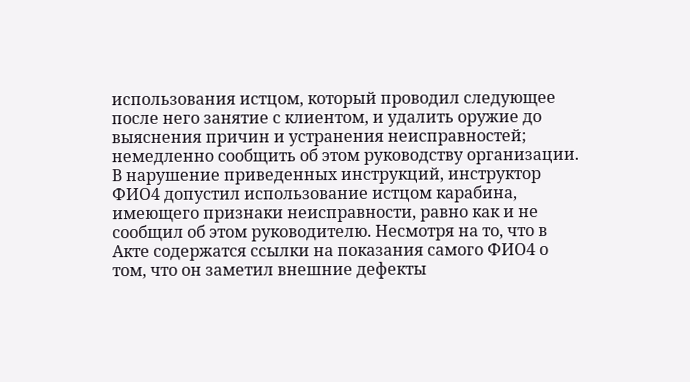использования истцом, который проводил следующее после него занятие с клиентом, и удалить оружие до выяснения причин и устранения неисправностей; немедленно сообщить об этом руководству организации. В нарушение приведенных инструкций, инструктор ФИО4 допустил использование истцом карабина, имеющего признаки неисправности, равно как и не сообщил об этом руководителю. Несмотря на то, что в Акте содержатся ссылки на показания самого ФИО4 о том, что он заметил внешние дефекты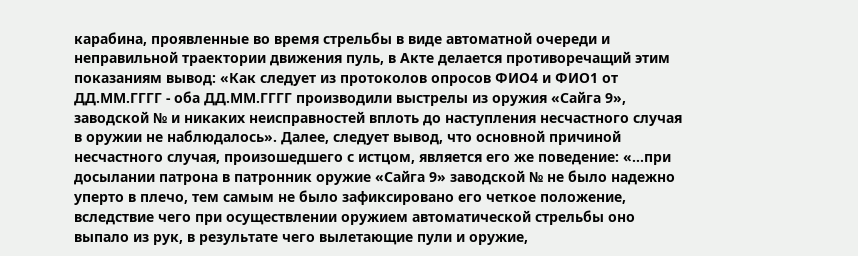карабина, проявленные во время стрельбы в виде автоматной очереди и неправильной траектории движения пуль, в Акте делается противоречащий этим показаниям вывод: «Как следует из протоколов опросов ФИО4 и ФИО1 от ДД.ММ.ГГГГ - оба ДД.ММ.ГГГГ производили выстрелы из оружия «Сайга 9», заводской № и никаких неисправностей вплоть до наступления несчастного случая в оружии не наблюдалось». Далее, следует вывод, что основной причиной несчастного случая, произошедшего с истцом, является его же поведение: «...при досылании патрона в патронник оружие «Сайга 9» заводской № не было надежно уперто в плечо, тем самым не было зафиксировано его четкое положение, вследствие чего при осуществлении оружием автоматической стрельбы оно выпало из рук, в результате чего вылетающие пули и оружие,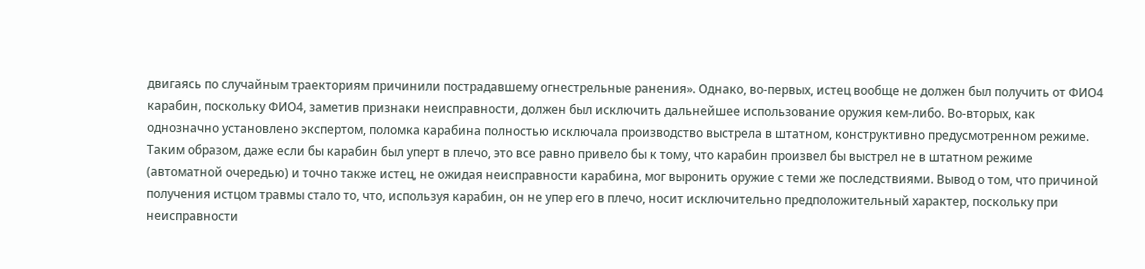двигаясь по случайным траекториям причинили пострадавшему огнестрельные ранения». Однако, во-первых, истец вообще не должен был получить от ФИО4 карабин, поскольку ФИО4, заметив признаки неисправности, должен был исключить дальнейшее использование оружия кем-либо. Во-вторых, как однозначно установлено экспертом, поломка карабина полностью исключала производство выстрела в штатном, конструктивно предусмотренном режиме. Таким образом, даже если бы карабин был уперт в плечо, это все равно привело бы к тому, что карабин произвел бы выстрел не в штатном режиме (автоматной очередью) и точно также истец, не ожидая неисправности карабина, мог выронить оружие с теми же последствиями. Вывод о том, что причиной получения истцом травмы стало то, что, используя карабин, он не упер его в плечо, носит исключительно предположительный характер, поскольку при неисправности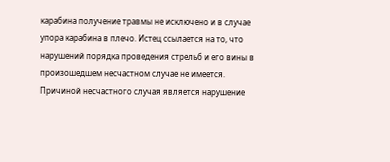карабина получение травмы не исключено и в случае упора карабина в плечо. Истец ссылается на то, что нарушений порядка проведения стрельб и его вины в произошедшем несчастном случае не имеется. Причиной несчастного случая является нарушение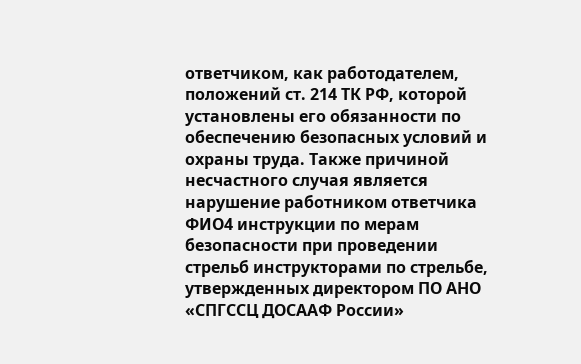ответчиком, как работодателем, положений ст. 214 ТК РФ, которой установлены его обязанности по обеспечению безопасных условий и охраны труда. Также причиной несчастного случая является нарушение работником ответчика ФИО4 инструкции по мерам безопасности при проведении стрельб инструкторами по стрельбе, утвержденных директором ПО АНО «СПГССЦ ДОСААФ России»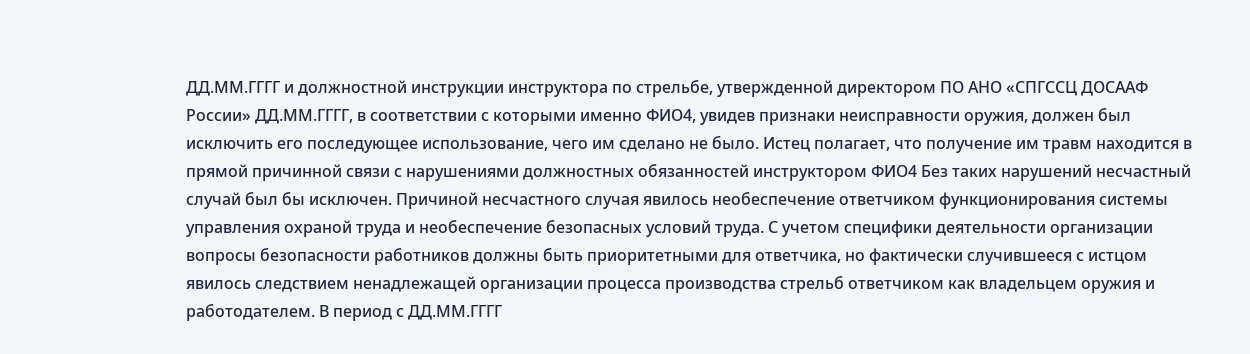ДД.ММ.ГГГГ и должностной инструкции инструктора по стрельбе, утвержденной директором ПО АНО «СПГССЦ ДОСААФ России» ДД.ММ.ГГГГ, в соответствии с которыми именно ФИО4, увидев признаки неисправности оружия, должен был исключить его последующее использование, чего им сделано не было. Истец полагает, что получение им травм находится в прямой причинной связи с нарушениями должностных обязанностей инструктором ФИО4 Без таких нарушений несчастный случай был бы исключен. Причиной несчастного случая явилось необеспечение ответчиком функционирования системы управления охраной труда и необеспечение безопасных условий труда. С учетом специфики деятельности организации вопросы безопасности работников должны быть приоритетными для ответчика, но фактически случившееся с истцом явилось следствием ненадлежащей организации процесса производства стрельб ответчиком как владельцем оружия и работодателем. В период с ДД.ММ.ГГГГ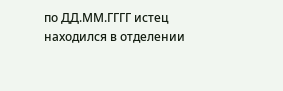по ДД.ММ.ГГГГ истец находился в отделении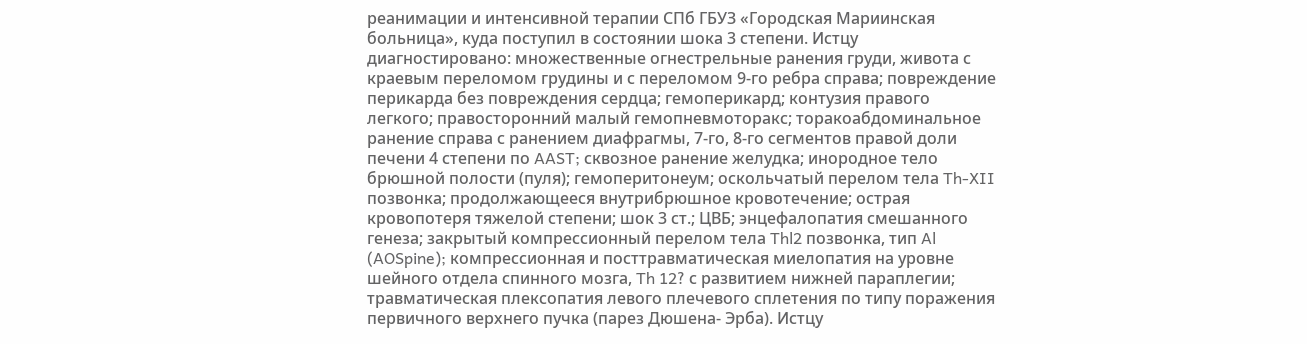реанимации и интенсивной терапии СПб ГБУЗ «Городская Мариинская больница», куда поступил в состоянии шока 3 степени. Истцу диагностировано: множественные огнестрельные ранения груди, живота с краевым переломом грудины и с переломом 9-го ребра справа; повреждение перикарда без повреждения сердца; гемоперикард; контузия правого легкого; правосторонний малый гемопневмоторакс; торакоабдоминальное ранение справа с ранением диафрагмы, 7-го, 8-го сегментов правой доли печени 4 степени по AAST; сквозное ранение желудка; инородное тело брюшной полости (пуля); гемоперитонеум; оскольчатый перелом тела Th-XII позвонка; продолжающееся внутрибрюшное кровотечение; острая кровопотеря тяжелой степени; шок 3 ст.; ЦВБ; энцефалопатия смешанного генеза; закрытый компрессионный перелом тела Thl2 позвонка, тип Al (AOSpine); компрессионная и посттравматическая миелопатия на уровне шейного отдела спинного мозга, Th 12? с развитием нижней параплегии; травматическая плексопатия левого плечевого сплетения по типу поражения первичного верхнего пучка (парез Дюшена- Эрба). Истцу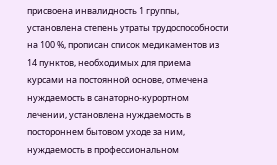присвоена инвалидность 1 группы, установлена степень утраты трудоспособности на 100 %, прописан список медикаментов из 14 пунктов, необходимых для приема курсами на постоянной основе, отмечена нуждаемость в санаторно-курортном лечении, установлена нуждаемость в постороннем бытовом уходе за ним, нуждаемость в профессиональном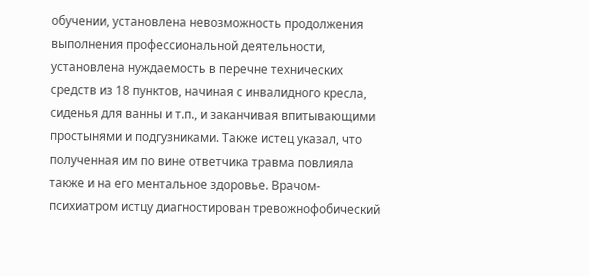обучении, установлена невозможность продолжения выполнения профессиональной деятельности, установлена нуждаемость в перечне технических средств из 18 пунктов, начиная с инвалидного кресла, сиденья для ванны и т.п., и заканчивая впитывающими простынями и подгузниками. Также истец указал, что полученная им по вине ответчика травма повлияла также и на его ментальное здоровье. Врачом-психиатром истцу диагностирован тревожнофобический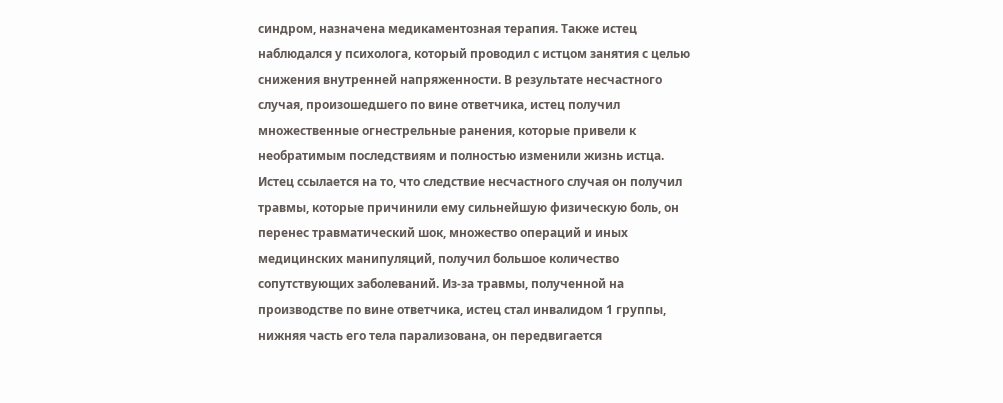синдром, назначена медикаментозная терапия. Также истец наблюдался у психолога, который проводил с истцом занятия с целью снижения внутренней напряженности. В результате несчастного случая, произошедшего по вине ответчика, истец получил множественные огнестрельные ранения, которые привели к необратимым последствиям и полностью изменили жизнь истца. Истец ссылается на то, что следствие несчастного случая он получил травмы, которые причинили ему сильнейшую физическую боль, он перенес травматический шок, множество операций и иных медицинских манипуляций, получил большое количество сопутствующих заболеваний. Из-за травмы, полученной на производстве по вине ответчика, истец стал инвалидом 1 группы, нижняя часть его тела парализована, он передвигается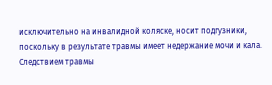исключительно на инвалидной коляске, носит подгузники, поскольку в результате травмы имеет недержание мочи и кала. Следствием травмы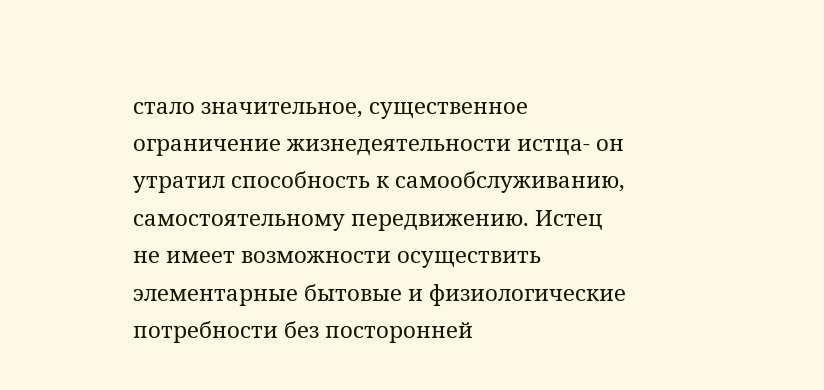стало значительное, существенное ограничение жизнедеятельности истца- он утратил способность к самообслуживанию, самостоятельному передвижению. Истец не имеет возможности осуществить элементарные бытовые и физиологические потребности без посторонней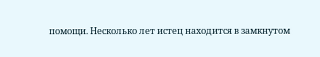помощи. Несколько лет истец находится в замкнутом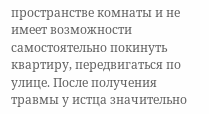пространстве комнаты и не имеет возможности самостоятельно покинуть квартиру, передвигаться по улице. После получения травмы у истца значительно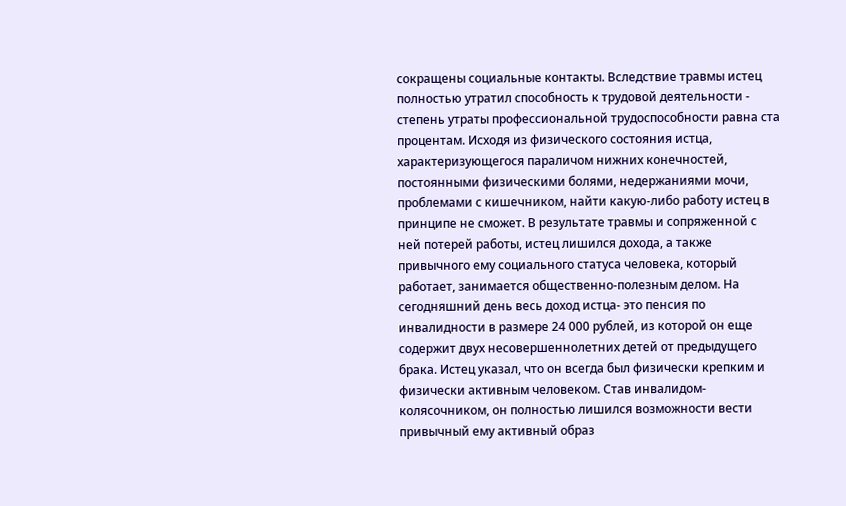сокращены социальные контакты. Вследствие травмы истец полностью утратил способность к трудовой деятельности - степень утраты профессиональной трудоспособности равна ста процентам. Исходя из физического состояния истца, характеризующегося параличом нижних конечностей, постоянными физическими болями, недержаниями мочи, проблемами с кишечником, найти какую-либо работу истец в принципе не сможет. В результате травмы и сопряженной с ней потерей работы, истец лишился дохода, а также привычного ему социального статуса человека, который работает, занимается общественно-полезным делом. На сегодняшний день весь доход истца- это пенсия по инвалидности в размере 24 000 рублей, из которой он еще содержит двух несовершеннолетних детей от предыдущего брака. Истец указал, что он всегда был физически крепким и физически активным человеком. Став инвалидом-колясочником, он полностью лишился возможности вести привычный ему активный образ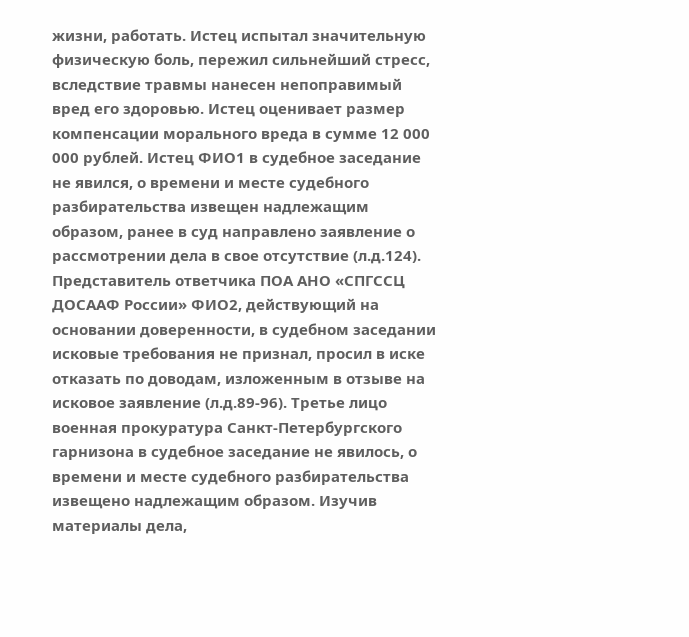жизни, работать. Истец испытал значительную физическую боль, пережил сильнейший стресс, вследствие травмы нанесен непоправимый вред его здоровью. Истец оценивает размер компенсации морального вреда в сумме 12 000 000 рублей. Истец ФИО1 в судебное заседание не явился, о времени и месте судебного разбирательства извещен надлежащим образом, ранее в суд направлено заявление о рассмотрении дела в свое отсутствие (л.д.124). Представитель ответчика ПОА АНО «СПГССЦ ДОСААФ России» ФИО2, действующий на основании доверенности, в судебном заседании исковые требования не признал, просил в иске отказать по доводам, изложенным в отзыве на исковое заявление (л.д.89-96). Третье лицо военная прокуратура Санкт-Петербургского гарнизона в судебное заседание не явилось, о времени и месте судебного разбирательства извещено надлежащим образом. Изучив материалы дела,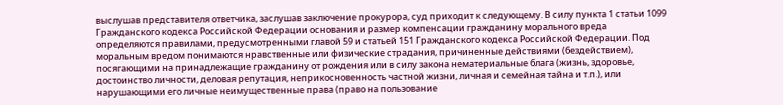выслушав представителя ответчика, заслушав заключение прокурора, суд приходит к следующему. В силу пункта 1 статьи 1099 Гражданского кодекса Российской Федерации основания и размер компенсации гражданину морального вреда определяются правилами, предусмотренными главой 59 и статьей 151 Гражданского кодекса Российской Федерации. Под моральным вредом понимаются нравственные или физические страдания, причиненные действиями (бездействием), посягающими на принадлежащие гражданину от рождения или в силу закона нематериальные блага (жизнь, здоровье, достоинство личности, деловая репутация, неприкосновенность частной жизни, личная и семейная тайна и т.п.), или нарушающими его личные неимущественные права (право на пользование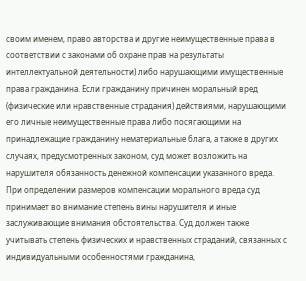своим именем, право авторства и другие неимущественные права в соответствии с законами об охране прав на результаты интеллектуальной деятельности) либо нарушающими имущественные права гражданина. Если гражданину причинен моральный вред (физические или нравственные страдания) действиями, нарушающими его личные неимущественные права либо посягающими на принадлежащие гражданину нематериальные блага, а также в других случаях, предусмотренных законом, суд может возложить на нарушителя обязанность денежной компенсации указанного вреда. При определении размеров компенсации морального вреда суд принимает во внимание степень вины нарушителя и иные заслуживающие внимания обстоятельства. Суд должен также учитывать степень физических и нравственных страданий, связанных с индивидуальными особенностями гражданина,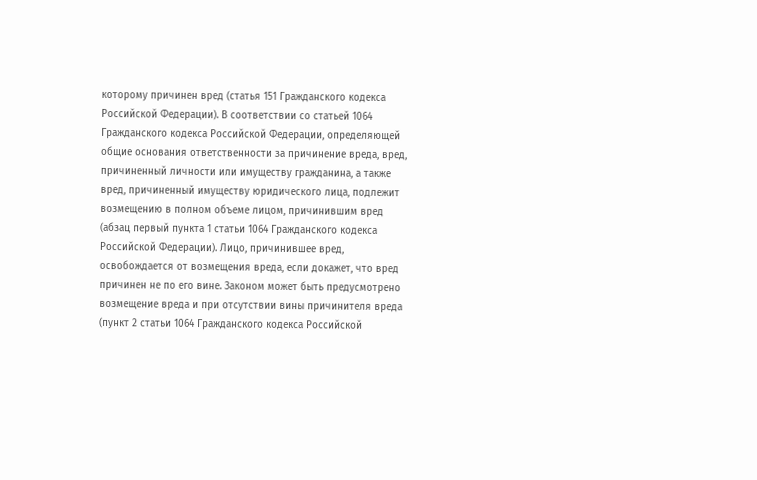которому причинен вред (статья 151 Гражданского кодекса Российской Федерации). В соответствии со статьей 1064 Гражданского кодекса Российской Федерации, определяющей общие основания ответственности за причинение вреда, вред, причиненный личности или имуществу гражданина, а также вред, причиненный имуществу юридического лица, подлежит возмещению в полном объеме лицом, причинившим вред (абзац первый пункта 1 статьи 1064 Гражданского кодекса Российской Федерации). Лицо, причинившее вред, освобождается от возмещения вреда, если докажет, что вред причинен не по его вине. Законом может быть предусмотрено возмещение вреда и при отсутствии вины причинителя вреда (пункт 2 статьи 1064 Гражданского кодекса Российской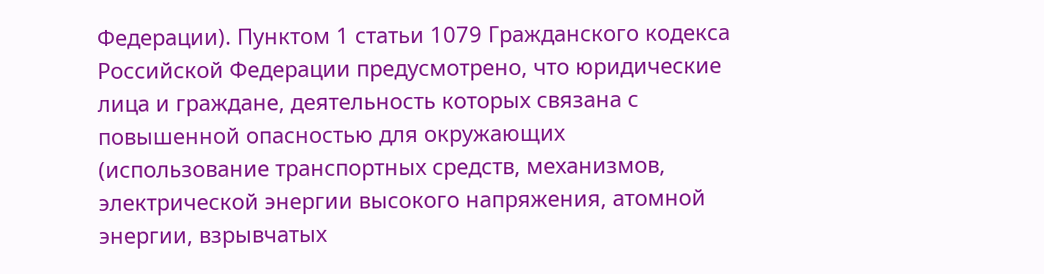Федерации). Пунктом 1 статьи 1079 Гражданского кодекса Российской Федерации предусмотрено, что юридические лица и граждане, деятельность которых связана с повышенной опасностью для окружающих (использование транспортных средств, механизмов, электрической энергии высокого напряжения, атомной энергии, взрывчатых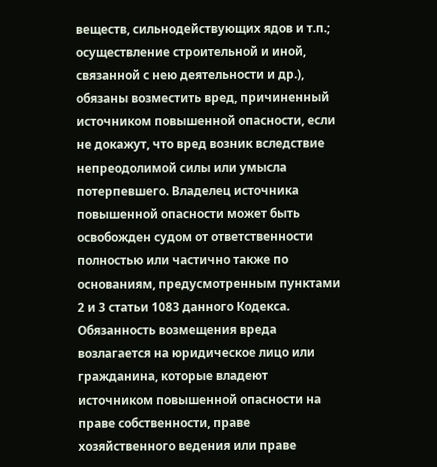веществ, сильнодействующих ядов и т.п.; осуществление строительной и иной, связанной с нею деятельности и др.), обязаны возместить вред, причиненный источником повышенной опасности, если не докажут, что вред возник вследствие непреодолимой силы или умысла потерпевшего. Владелец источника повышенной опасности может быть освобожден судом от ответственности полностью или частично также по основаниям, предусмотренным пунктами 2 и 3 статьи 1083 данного Кодекса. Обязанность возмещения вреда возлагается на юридическое лицо или гражданина, которые владеют источником повышенной опасности на праве собственности, праве хозяйственного ведения или праве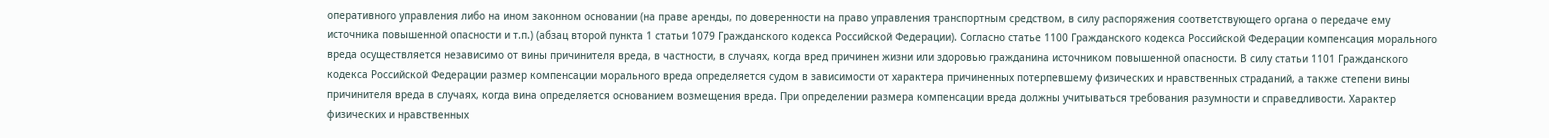оперативного управления либо на ином законном основании (на праве аренды, по доверенности на право управления транспортным средством, в силу распоряжения соответствующего органа о передаче ему источника повышенной опасности и т.п.) (абзац второй пункта 1 статьи 1079 Гражданского кодекса Российской Федерации). Согласно статье 1100 Гражданского кодекса Российской Федерации компенсация морального вреда осуществляется независимо от вины причинителя вреда, в частности, в случаях, когда вред причинен жизни или здоровью гражданина источником повышенной опасности. В силу статьи 1101 Гражданского кодекса Российской Федерации размер компенсации морального вреда определяется судом в зависимости от характера причиненных потерпевшему физических и нравственных страданий, а также степени вины причинителя вреда в случаях, когда вина определяется основанием возмещения вреда. При определении размера компенсации вреда должны учитываться требования разумности и справедливости. Характер физических и нравственных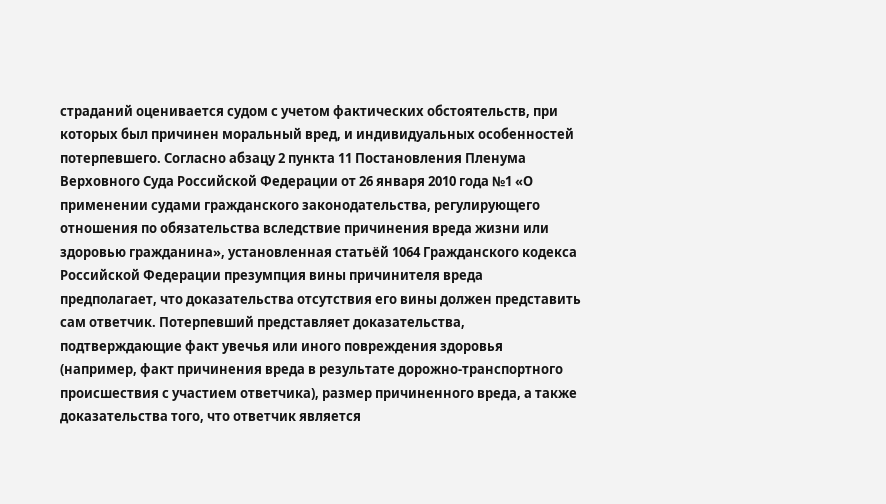страданий оценивается судом с учетом фактических обстоятельств, при которых был причинен моральный вред, и индивидуальных особенностей потерпевшего. Согласно абзацу 2 пункта 11 Постановления Пленума Верховного Суда Российской Федерации от 26 января 2010 года №1 «О применении судами гражданского законодательства, регулирующего отношения по обязательства вследствие причинения вреда жизни или здоровью гражданина», установленная статьёй 1064 Гражданского кодекса Российской Федерации презумпция вины причинителя вреда предполагает, что доказательства отсутствия его вины должен представить сам ответчик. Потерпевший представляет доказательства, подтверждающие факт увечья или иного повреждения здоровья (например, факт причинения вреда в результате дорожно-транспортного происшествия с участием ответчика), размер причиненного вреда, а также доказательства того, что ответчик является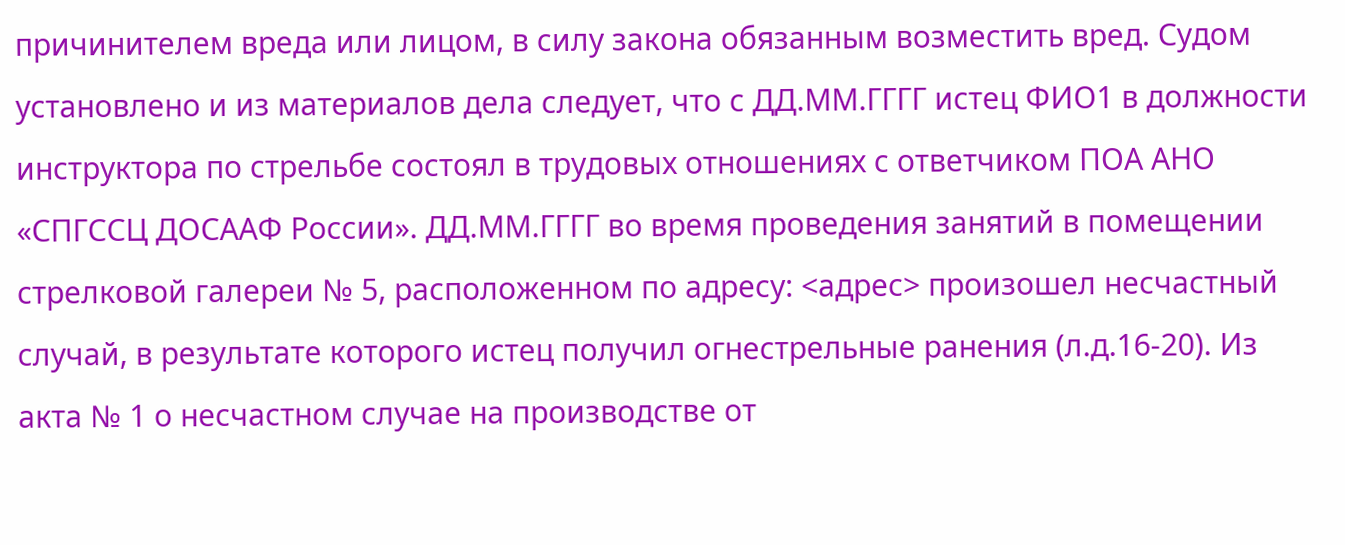причинителем вреда или лицом, в силу закона обязанным возместить вред. Судом установлено и из материалов дела следует, что с ДД.ММ.ГГГГ истец ФИО1 в должности инструктора по стрельбе состоял в трудовых отношениях с ответчиком ПОА АНО «СПГССЦ ДОСААФ России». ДД.ММ.ГГГГ во время проведения занятий в помещении стрелковой галереи № 5, расположенном по адресу: <адрес> произошел несчастный случай, в результате которого истец получил огнестрельные ранения (л.д.16-20). Из акта № 1 о несчастном случае на производстве от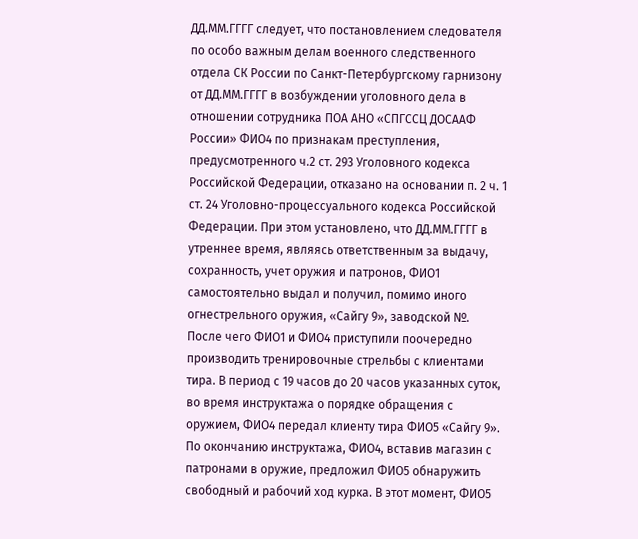ДД.ММ.ГГГГ следует, что постановлением следователя по особо важным делам военного следственного отдела СК России по Санкт-Петербургскому гарнизону от ДД.ММ.ГГГГ в возбуждении уголовного дела в отношении сотрудника ПОА АНО «СПГССЦ ДОСААФ России» ФИО4 по признакам преступления, предусмотренного ч.2 ст. 293 Уголовного кодекса Российской Федерации, отказано на основании п. 2 ч. 1 ст. 24 Уголовно-процессуального кодекса Российской Федерации. При этом установлено, что ДД.ММ.ГГГГ в утреннее время, являясь ответственным за выдачу, сохранность, учет оружия и патронов, ФИО1 самостоятельно выдал и получил, помимо иного огнестрельного оружия, «Сайгу 9», заводской №. После чего ФИО1 и ФИО4 приступили поочередно производить тренировочные стрельбы с клиентами тира. В период с 19 часов до 20 часов указанных суток, во время инструктажа о порядке обращения с оружием, ФИО4 передал клиенту тира ФИО5 «Сайгу 9». По окончанию инструктажа, ФИО4, вставив магазин с патронами в оружие, предложил ФИО5 обнаружить свободный и рабочий ход курка. В этот момент, ФИО5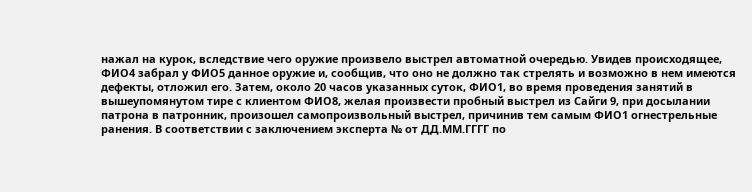нажал на курок, вследствие чего оружие произвело выстрел автоматной очередью. Увидев происходящее, ФИО4 забрал у ФИО5 данное оружие и, сообщив, что оно не должно так стрелять и возможно в нем имеются дефекты, отложил его. Затем, около 20 часов указанных суток, ФИО1, во время проведения занятий в вышеупомянутом тире с клиентом ФИО8, желая произвести пробный выстрел из Сайги 9, при досылании патрона в патронник, произошел самопроизвольный выстрел, причинив тем самым ФИО1 огнестрельные ранения. В соответствии с заключением эксперта № от ДД.ММ.ГГГГ по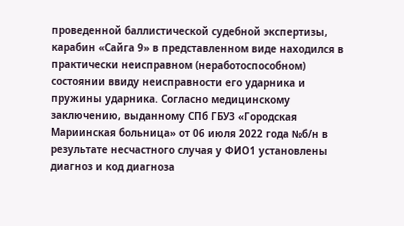проведенной баллистической судебной экспертизы, карабин «Сайга 9» в представленном виде находился в практически неисправном (неработоспособном) состоянии ввиду неисправности его ударника и пружины ударника. Согласно медицинскому заключению, выданному СПб ГБУЗ «Городская Мариинская больница» от 06 июля 2022 года №б/н в результате несчастного случая у ФИО1 установлены диагноз и код диагноза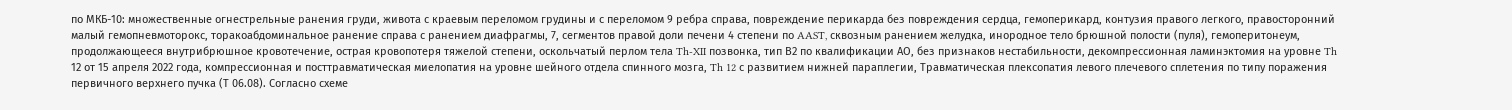по МКБ-10: множественные огнестрельные ранения груди, живота с краевым переломом грудины и с переломом 9 ребра справа, повреждение перикарда без повреждения сердца, гемоперикард, контузия правого легкого, правосторонний малый гемопневмоторокс, торакоабдоминальное ранение справа с ранением диафрагмы, 7, сегментов правой доли печени 4 степени по AAST, сквозным ранением желудка, инородное тело брюшной полости (пуля), гемоперитонеум, продолжающееся внутрибрюшное кровотечение, острая кровопотеря тяжелой степени, оскольчатый перлом тела Th-XII позвонка, тип В2 по квалификации АО, без признаков нестабильности, декомпрессионная ламинэктомия на уровне Th 12 от 15 апреля 2022 года, компрессионная и посттравматическая миелопатия на уровне шейного отдела спинного мозга, Th 12 с развитием нижней параплегии, Травматическая плексопатия левого плечевого сплетения по типу поражения первичного верхнего пучка (Т 06.08). Согласно схеме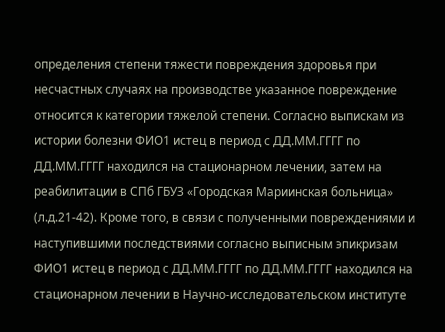определения степени тяжести повреждения здоровья при несчастных случаях на производстве указанное повреждение относится к категории тяжелой степени. Согласно выпискам из истории болезни ФИО1 истец в период с ДД.ММ.ГГГГ по ДД.ММ.ГГГГ находился на стационарном лечении, затем на реабилитации в СПб ГБУЗ «Городская Мариинская больница» (л.д.21-42). Кроме того, в связи с полученными повреждениями и наступившими последствиями согласно выписным эпикризам ФИО1 истец в период с ДД.ММ.ГГГГ по ДД.ММ.ГГГГ находился на стационарном лечении в Научно-исследовательском институте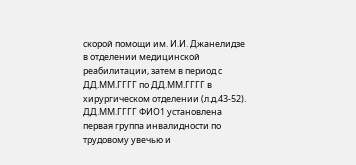скорой помощи им. И.И. Джанелидзе в отделении медицинской реабилитации, затем в период с ДД.ММ.ГГГГ по ДД.ММ.ГГГГ в хирургическом отделении (л.д.43-52). ДД.ММ.ГГГГ ФИО1 установлена первая группа инвалидности по трудовому увечью и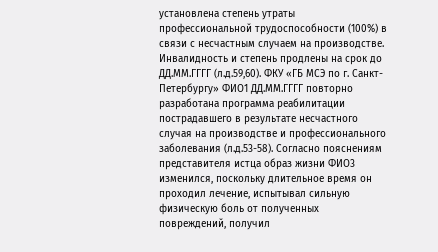установлена степень утраты профессиональной трудоспособности (100%) в связи с несчастным случаем на производстве. Инвалидность и степень продлены на срок до ДД.ММ.ГГГГ (л.д.59,60). ФКУ «ГБ МСЭ по г. Санкт-Петербургу» ФИО1 ДД.ММ.ГГГГ повторно разработана программа реабилитации пострадавшего в результате несчастного случая на производстве и профессионального заболевания (л.д.53-58). Согласно пояснениям представителя истца образ жизни ФИО3 изменился, поскольку длительное время он проходил лечение, испытывал сильную физическую боль от полученных повреждений, получил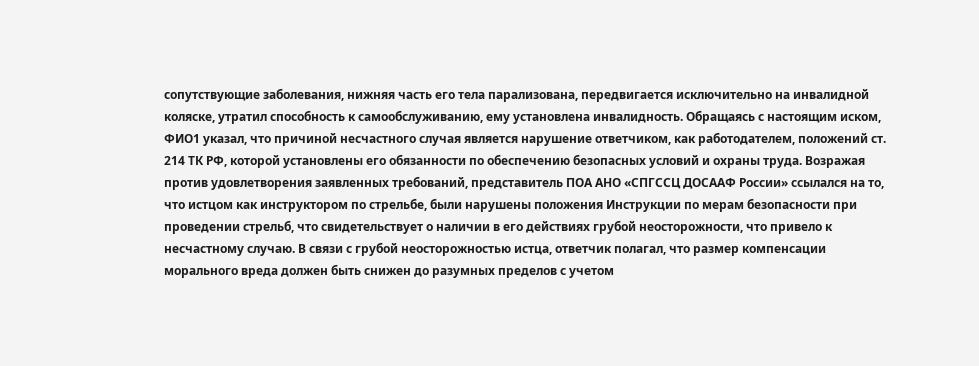сопутствующие заболевания, нижняя часть его тела парализована, передвигается исключительно на инвалидной коляске, утратил способность к самообслуживанию, ему установлена инвалидность. Обращаясь с настоящим иском, ФИО1 указал, что причиной несчастного случая является нарушение ответчиком, как работодателем, положений ст. 214 ТК РФ, которой установлены его обязанности по обеспечению безопасных условий и охраны труда. Возражая против удовлетворения заявленных требований, представитель ПОА АНО «СПГССЦ ДОСААФ России» ссылался на то, что истцом как инструктором по стрельбе, были нарушены положения Инструкции по мерам безопасности при проведении стрельб, что свидетельствует о наличии в его действиях грубой неосторожности, что привело к несчастному случаю. В связи с грубой неосторожностью истца, ответчик полагал, что размер компенсации морального вреда должен быть снижен до разумных пределов с учетом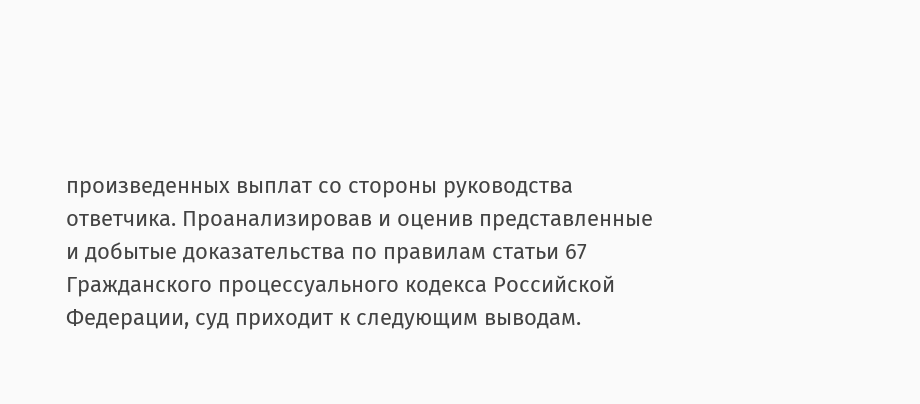произведенных выплат со стороны руководства ответчика. Проанализировав и оценив представленные и добытые доказательства по правилам статьи 67 Гражданского процессуального кодекса Российской Федерации, суд приходит к следующим выводам.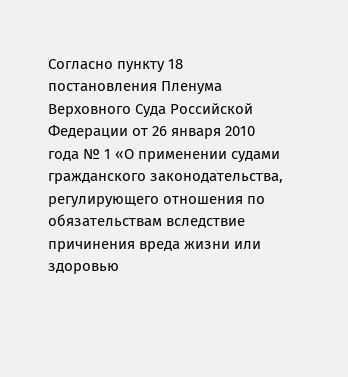Согласно пункту 18 постановления Пленума Верховного Суда Российской Федерации от 26 января 2010 года № 1 «О применении судами гражданского законодательства, регулирующего отношения по обязательствам вследствие причинения вреда жизни или здоровью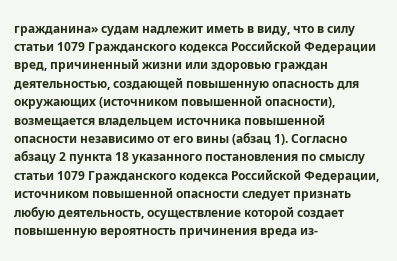гражданина» судам надлежит иметь в виду, что в силу статьи 1079 Гражданского кодекса Российской Федерации вред, причиненный жизни или здоровью граждан деятельностью, создающей повышенную опасность для окружающих (источником повышенной опасности), возмещается владельцем источника повышенной опасности независимо от его вины (абзац 1). Согласно абзацу 2 пункта 18 указанного постановления по смыслу статьи 1079 Гражданского кодекса Российской Федерации, источником повышенной опасности следует признать любую деятельность, осуществление которой создает повышенную вероятность причинения вреда из-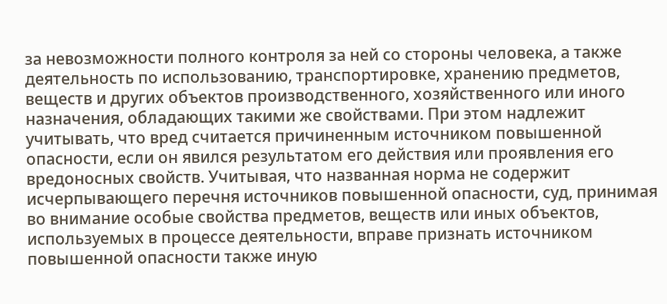за невозможности полного контроля за ней со стороны человека, а также деятельность по использованию, транспортировке, хранению предметов, веществ и других объектов производственного, хозяйственного или иного назначения, обладающих такими же свойствами. При этом надлежит учитывать, что вред считается причиненным источником повышенной опасности, если он явился результатом его действия или проявления его вредоносных свойств. Учитывая, что названная норма не содержит исчерпывающего перечня источников повышенной опасности, суд, принимая во внимание особые свойства предметов, веществ или иных объектов, используемых в процессе деятельности, вправе признать источником повышенной опасности также иную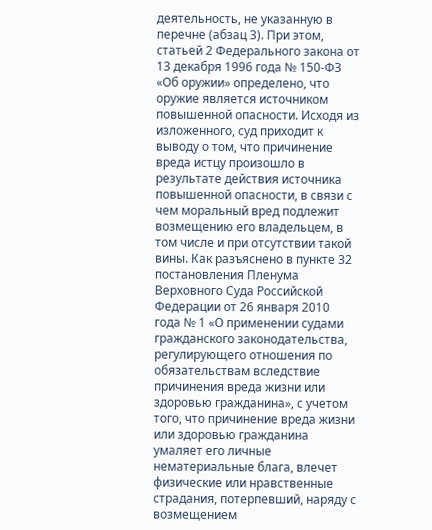деятельность, не указанную в перечне (абзац 3). При этом, статьей 2 Федерального закона от 13 декабря 1996 года № 150-ФЗ «Об оружии» определено, что оружие является источником повышенной опасности. Исходя из изложенного, суд приходит к выводу о том, что причинение вреда истцу произошло в результате действия источника повышенной опасности, в связи с чем моральный вред подлежит возмещению его владельцем, в том числе и при отсутствии такой вины. Как разъяснено в пункте 32 постановления Пленума Верховного Суда Российской Федерации от 26 января 2010 года № 1 «О применении судами гражданского законодательства, регулирующего отношения по обязательствам вследствие причинения вреда жизни или здоровью гражданина», с учетом того, что причинение вреда жизни или здоровью гражданина умаляет его личные нематериальные блага, влечет физические или нравственные страдания, потерпевший, наряду с возмещением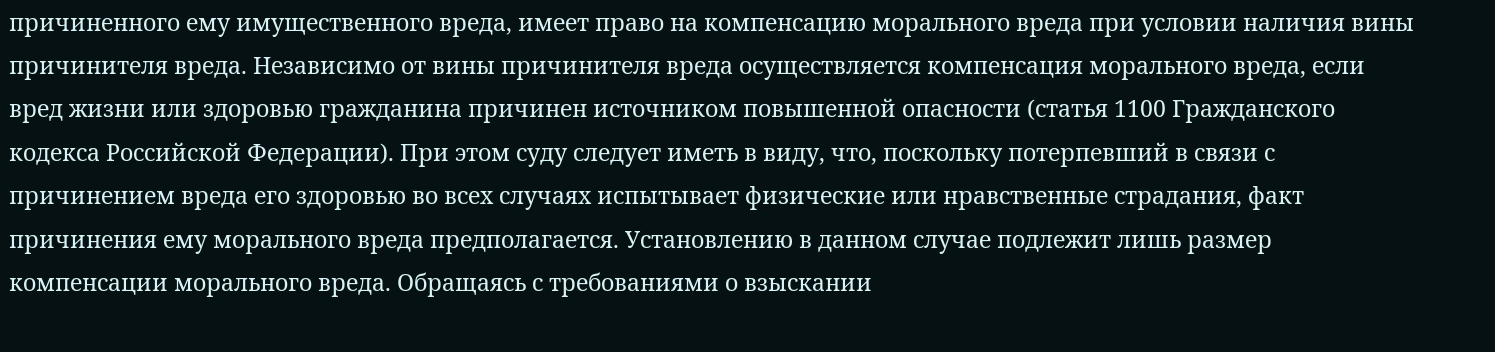причиненного ему имущественного вреда, имеет право на компенсацию морального вреда при условии наличия вины причинителя вреда. Независимо от вины причинителя вреда осуществляется компенсация морального вреда, если вред жизни или здоровью гражданина причинен источником повышенной опасности (статья 1100 Гражданского кодекса Российской Федерации). При этом суду следует иметь в виду, что, поскольку потерпевший в связи с причинением вреда его здоровью во всех случаях испытывает физические или нравственные страдания, факт причинения ему морального вреда предполагается. Установлению в данном случае подлежит лишь размер компенсации морального вреда. Обращаясь с требованиями о взыскании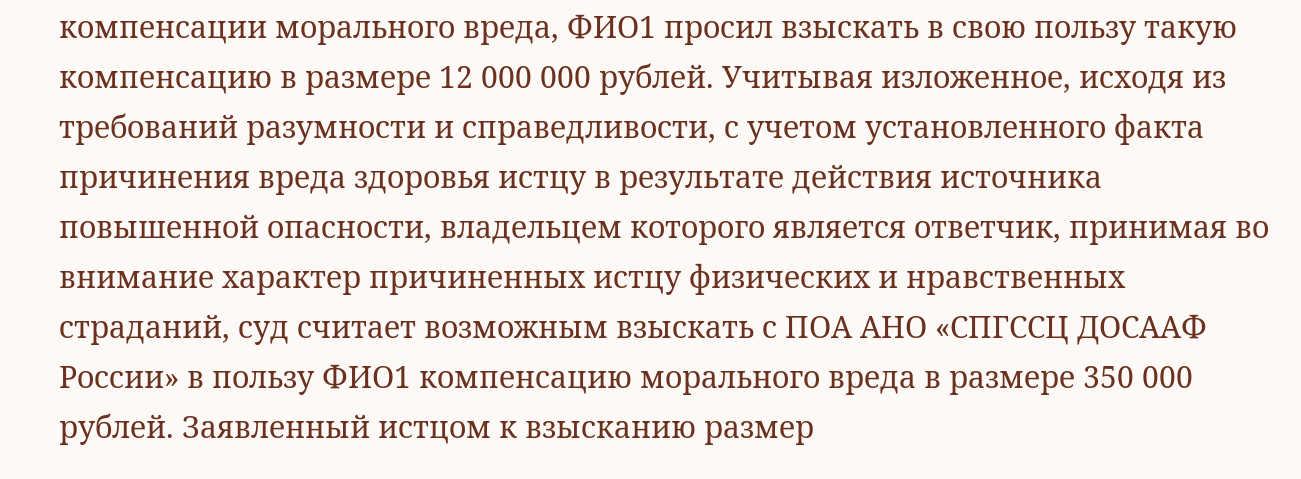компенсации морального вреда, ФИО1 просил взыскать в свою пользу такую компенсацию в размере 12 000 000 рублей. Учитывая изложенное, исходя из требований разумности и справедливости, с учетом установленного факта причинения вреда здоровья истцу в результате действия источника повышенной опасности, владельцем которого является ответчик, принимая во внимание характер причиненных истцу физических и нравственных страданий, суд считает возможным взыскать с ПОА АНО «СПГССЦ ДОСААФ России» в пользу ФИО1 компенсацию морального вреда в размере 350 000 рублей. Заявленный истцом к взысканию размер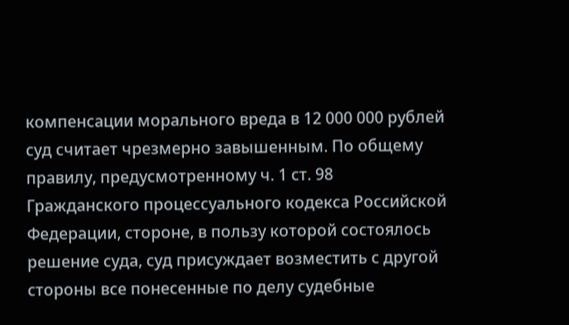компенсации морального вреда в 12 000 000 рублей суд считает чрезмерно завышенным. По общему правилу, предусмотренному ч. 1 ст. 98 Гражданского процессуального кодекса Российской Федерации, стороне, в пользу которой состоялось решение суда, суд присуждает возместить с другой стороны все понесенные по делу судебные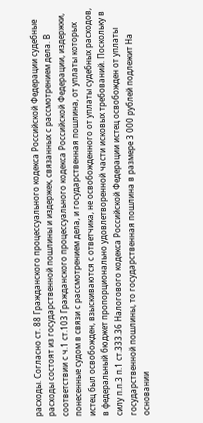расходы. Согласно ст. 88 Гражданского процессуального кодекса Российской Федерации судебные расходы состоят из государственной пошлины и издержек, связанных с рассмотрением дела. В соответствии с ч.1 ст.103 Гражданского процессуального кодекса Российской Федерации, издержки, понесенные судом в связи с рассмотрением дела, и государственная пошлина, от уплаты которых истец был освобожден, взыскиваются с ответчика, не освобожденного от уплаты судебных расходов, в федеральный бюджет пропорционально удовлетворенной части исковых требований. Поскольку в силу п.п.3 п.1 ст.333.36 Налогового кодекса Российской Федерации истец освобожден от уплаты государственной пошлины, то государственная пошлина в размере 3 000 рублей подлежит На основании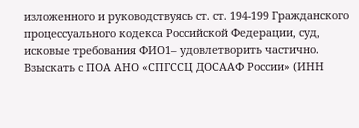изложенного и руководствуясь ст. ст. 194-199 Гражданского процессуального кодекса Российской Федерации, суд, исковые требования ФИО1– удовлетворить частично. Взыскать с ПОА АНО «СПГССЦ ДОСААФ России» (ИНН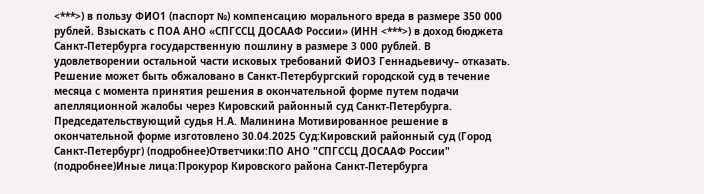<***>) в пользу ФИО1 (паспорт №) компенсацию морального вреда в размере 350 000 рублей. Взыскать с ПОА АНО «СПГССЦ ДОСААФ России» (ИНН <***>) в доход бюджета Санкт-Петербурга государственную пошлину в размере 3 000 рублей. В удовлетворении остальной части исковых требований ФИО3 Геннадьевичу– отказать. Решение может быть обжаловано в Санкт-Петербургский городской суд в течение месяца с момента принятия решения в окончательной форме путем подачи апелляционной жалобы через Кировский районный суд Санкт-Петербурга. Председательствующий судья Н.А. Малинина Мотивированное решение в окончательной форме изготовлено 30.04.2025 Суд:Кировский районный суд (Город Санкт-Петербург) (подробнее)Ответчики:ПО АНО "СПГССЦ ДОСААФ России" (подробнее)Иные лица:Прокурор Кировского района Санкт-Петербурга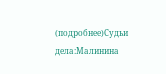(подробнее)Судьи дела:Малинина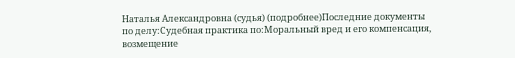Наталья Александровна (судья) (подробнее)Последние документы по делу:Судебная практика по:Моральный вред и его компенсация, возмещение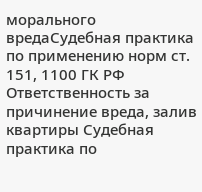морального вредаСудебная практика по применению норм ст. 151, 1100 ГК РФ Ответственность за причинение вреда, залив квартиры Судебная практика по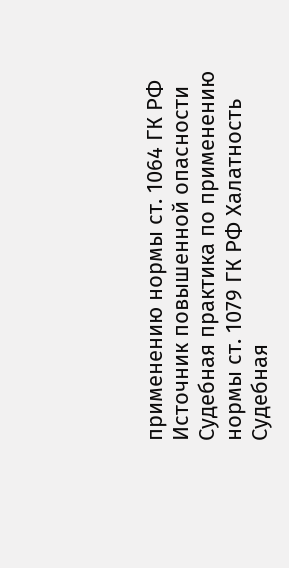применению нормы ст. 1064 ГК РФ Источник повышенной опасности Судебная практика по применению нормы ст. 1079 ГК РФ Халатность Судебная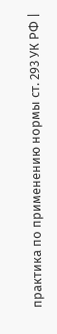практика по применению нормы ст. 293 УК РФ |